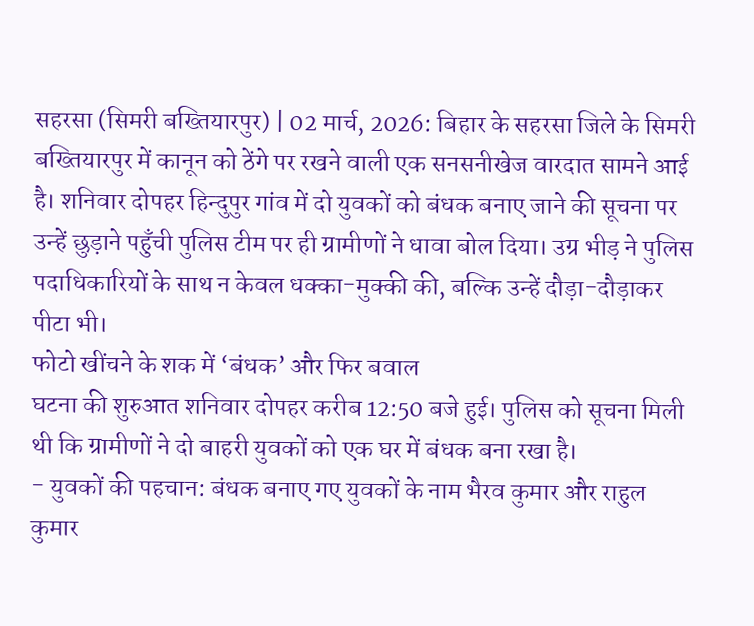सहरसा (सिमरी बख्तियारपुर) | 02 मार्च, 2026: बिहार के सहरसा जिले के सिमरी बख्तियारपुर में कानून को ठेंगे पर रखने वाली एक सनसनीखेज वारदात सामने आई है। शनिवार दोपहर हिन्दुपुर गांव में दो युवकों को बंधक बनाए जाने की सूचना पर उन्हें छुड़ाने पहुँची पुलिस टीम पर ही ग्रामीणों ने धावा बोल दिया। उग्र भीड़ ने पुलिस पदाधिकारियों के साथ न केवल धक्का-मुक्की की, बल्कि उन्हें दौड़ा-दौड़ाकर पीटा भी।
फोटो खींचने के शक में ‘बंधक’ और फिर बवाल
घटना की शुरुआत शनिवार दोपहर करीब 12:50 बजे हुई। पुलिस को सूचना मिली थी कि ग्रामीणों ने दो बाहरी युवकों को एक घर में बंधक बना रखा है।
- युवकों की पहचान: बंधक बनाए गए युवकों के नाम भैरव कुमार और राहुल कुमार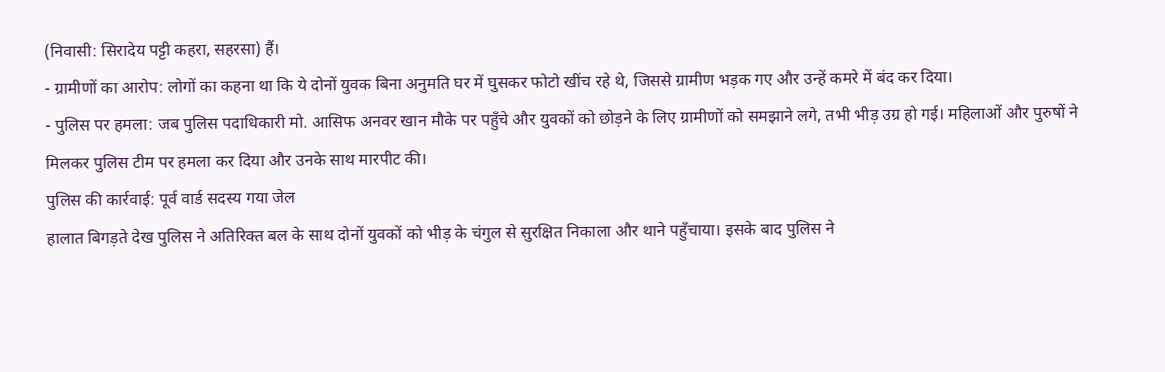(निवासी: सिरादेय पट्टी कहरा, सहरसा) हैं।
- ग्रामीणों का आरोप: लोगों का कहना था कि ये दोनों युवक बिना अनुमति घर में घुसकर फोटो खींच रहे थे, जिससे ग्रामीण भड़क गए और उन्हें कमरे में बंद कर दिया।
- पुलिस पर हमला: जब पुलिस पदाधिकारी मो. आसिफ अनवर खान मौके पर पहुँचे और युवकों को छोड़ने के लिए ग्रामीणों को समझाने लगे, तभी भीड़ उग्र हो गई। महिलाओं और पुरुषों ने मिलकर पुलिस टीम पर हमला कर दिया और उनके साथ मारपीट की।
पुलिस की कार्रवाई: पूर्व वार्ड सदस्य गया जेल
हालात बिगड़ते देख पुलिस ने अतिरिक्त बल के साथ दोनों युवकों को भीड़ के चंगुल से सुरक्षित निकाला और थाने पहुँचाया। इसके बाद पुलिस ने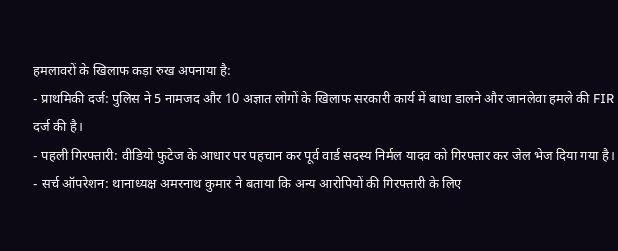हमलावरों के खिलाफ कड़ा रुख अपनाया है:
- प्राथमिकी दर्ज: पुलिस ने 5 नामजद और 10 अज्ञात लोगों के खिलाफ सरकारी कार्य में बाधा डालने और जानलेवा हमले की FIR दर्ज की है।
- पहली गिरफ्तारी: वीडियो फुटेज के आधार पर पहचान कर पूर्व वार्ड सदस्य निर्मल यादव को गिरफ्तार कर जेल भेज दिया गया है।
- सर्च ऑपरेशन: थानाध्यक्ष अमरनाथ कुमार ने बताया कि अन्य आरोपियों की गिरफ्तारी के लिए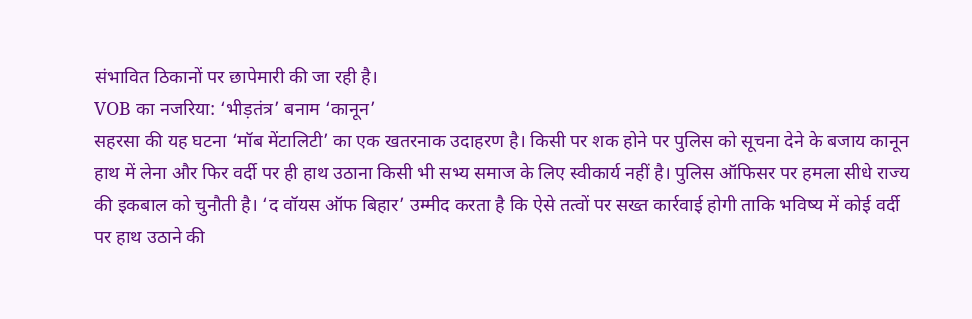संभावित ठिकानों पर छापेमारी की जा रही है।
VOB का नजरिया: ‘भीड़तंत्र’ बनाम ‘कानून’
सहरसा की यह घटना ‘मॉब मेंटालिटी’ का एक खतरनाक उदाहरण है। किसी पर शक होने पर पुलिस को सूचना देने के बजाय कानून हाथ में लेना और फिर वर्दी पर ही हाथ उठाना किसी भी सभ्य समाज के लिए स्वीकार्य नहीं है। पुलिस ऑफिसर पर हमला सीधे राज्य की इकबाल को चुनौती है। ‘द वॉयस ऑफ बिहार’ उम्मीद करता है कि ऐसे तत्वों पर सख्त कार्रवाई होगी ताकि भविष्य में कोई वर्दी पर हाथ उठाने की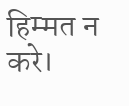हिम्मत न करे।